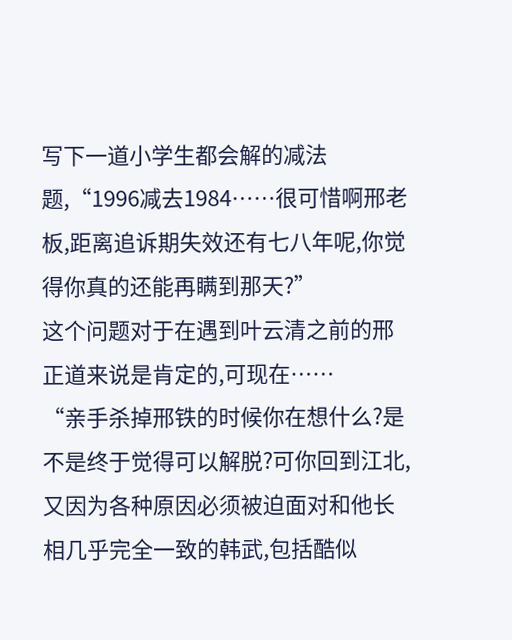写下一道小学生都会解的减法题,“1996减去1984……很可惜啊邢老板,距离追诉期失效还有七八年呢,你觉得你真的还能再瞒到那天?”
这个问题对于在遇到叶云清之前的邢正道来说是肯定的,可现在……
“亲手杀掉邢铁的时候你在想什么?是不是终于觉得可以解脱?可你回到江北,又因为各种原因必须被迫面对和他长相几乎完全一致的韩武,包括酷似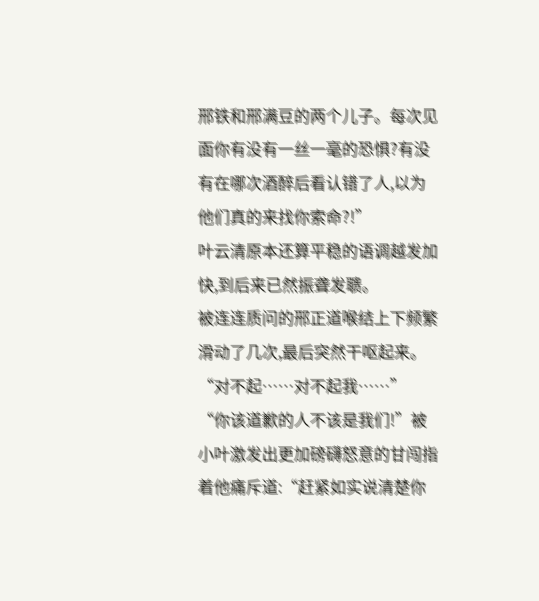邢铁和邢满豆的两个儿子。每次见面你有没有一丝一毫的恐惧?有没有在哪次酒醉后看认错了人,以为他们真的来找你索命?!”
叶云清原本还算平稳的语调越发加快,到后来已然振聋发聩。
被连连质问的邢正道喉结上下频繁滑动了几次,最后突然干呕起来。
“对不起……对不起我……”
“你该道歉的人不该是我们!”被小叶激发出更加磅礴怒意的甘闯指着他痛斥道:“赶紧如实说清楚你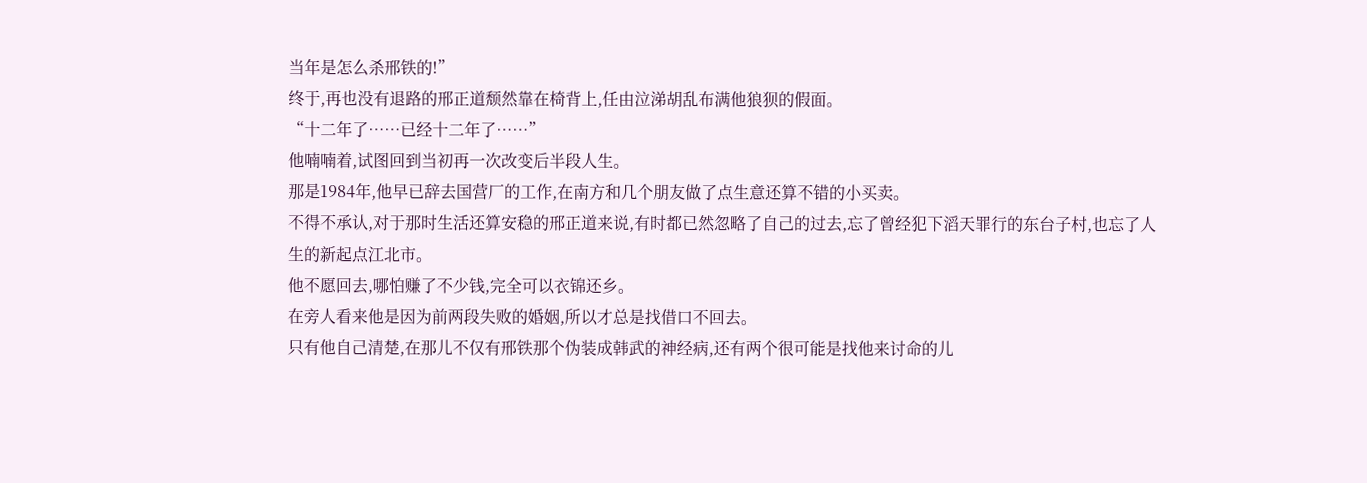当年是怎么杀邢铁的!”
终于,再也没有退路的邢正道颓然靠在椅背上,任由泣涕胡乱布满他狼狈的假面。
“十二年了……已经十二年了……”
他喃喃着,试图回到当初再一次改变后半段人生。
那是1984年,他早已辞去国营厂的工作,在南方和几个朋友做了点生意还算不错的小买卖。
不得不承认,对于那时生活还算安稳的邢正道来说,有时都已然忽略了自己的过去,忘了曾经犯下滔天罪行的东台子村,也忘了人生的新起点江北市。
他不愿回去,哪怕赚了不少钱,完全可以衣锦还乡。
在旁人看来他是因为前两段失败的婚姻,所以才总是找借口不回去。
只有他自己清楚,在那儿不仅有邢铁那个伪装成韩武的神经病,还有两个很可能是找他来讨命的儿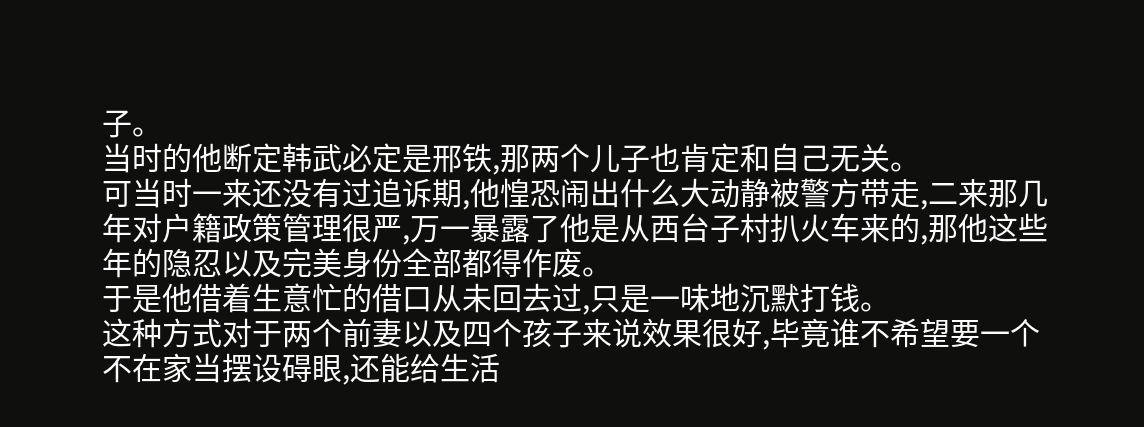子。
当时的他断定韩武必定是邢铁,那两个儿子也肯定和自己无关。
可当时一来还没有过追诉期,他惶恐闹出什么大动静被警方带走,二来那几年对户籍政策管理很严,万一暴露了他是从西台子村扒火车来的,那他这些年的隐忍以及完美身份全部都得作废。
于是他借着生意忙的借口从未回去过,只是一味地沉默打钱。
这种方式对于两个前妻以及四个孩子来说效果很好,毕竟谁不希望要一个不在家当摆设碍眼,还能给生活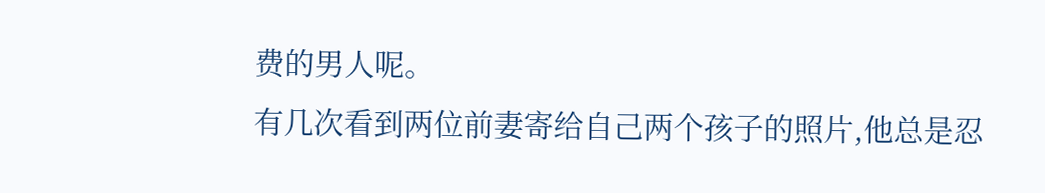费的男人呢。
有几次看到两位前妻寄给自己两个孩子的照片,他总是忍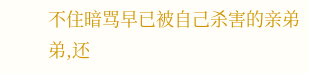不住暗骂早已被自己杀害的亲弟弟,还